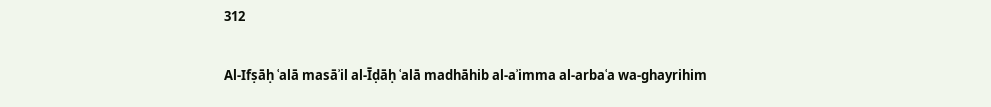312

Al-Ifṣāḥ ʿalā masāʾil al-Īḍāḥ ʿalā madhāhib al-aʾimma al-arbaʿa wa-ghayrihim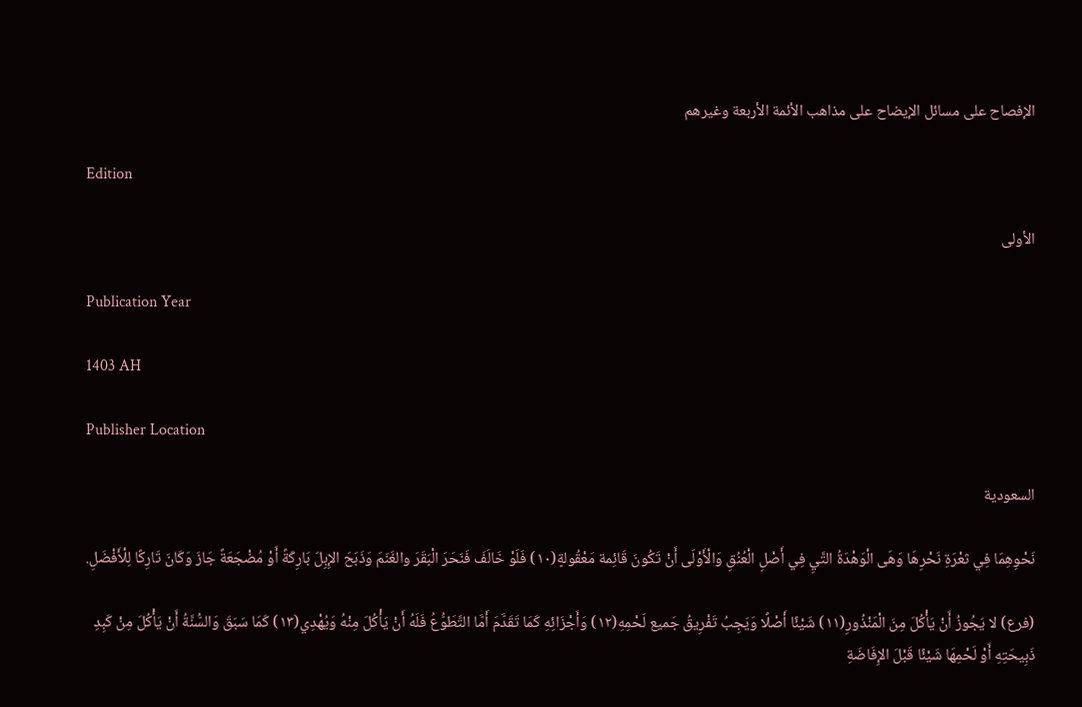الإفصاح على مسائل الإيضاح على مذاهب الأئمة الأربعة وغيرهم

Edition

الأولى

Publication Year

1403 AH

Publisher Location

السعودية

نَحْوِهِمَا فِي ثعْرَةِ نَحْرِهَا وَهَى الْوَهْدَةُ التَّيِ فِي أَصْلِ الْعُنُقِ وَالْأَوْلَى أَنْ تَكُونَ قَائِمة مَعْقُولةٍ(١٠) فَلَوْ خَالَفَ فَنَحَرَ الْبَقَرَ والغَنَمَ وَذَبَحَ الإِبِلَ بَارِكَةً أَوْ مُضْجَعَةً جَازَ وَكَانَ تَارِكًا لِلْأَفْضَلِ.

(فرع) لا يَجُوزُ أَنْ يَأْكُلَ مِنَ الْمَنْذُورِ(١١) شَيْئًا أَصْلًا وَيَجِبُ تَفْرِيقُ جَميع لَحْمِهِ(١٢) وَأَجْزَائِهِ كَمَا تَقَدَّمَ أَمَّا التَّطَوُّعُ فَلَهُ أَنْ يَأْكُلَ مِنْهُ وَيُهْدِي(١٣) كَمَا سَبَقَ وَالسُّنَّةُ أَنْ يَأْكُلَ مِنْ كَبِدِ ذَبِيحَتِهِ أَوْ لَحْمِهَا شَيْئًا قَبْلَ الإِفَاضَةِ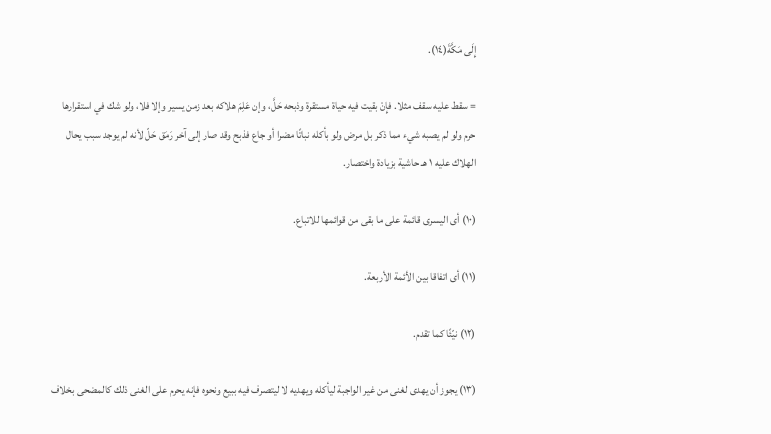إِلَى مَكَّةَ(١٤).

= سقط عليه سقف مثلا. فإِنْ بقيت فيه حياة مستقرة وذبحه حَلَّ، وإن عَلِمَ هلاكه بعد زمن يسير وإلا فلا، ولو شك في استقرارها حرم ولو لم يصبه شيء مما ذكر بل مرض ولو بأكله نباتًا مضرا أو جاع فذبح وقد صار إلى آخر رَمَق حَلّ لأنه لم يوجد سبب يحال الهلاك عليه ١ هـ حاشية بزيادة واختصار.

(١٠) أى اليسرى قائمة على ما بقى من قوائمها للاتباع.

(١١) أى اتفاقا بين الأئمة الأربعة.

(١٢) نيّئًا كما تقدم.

(١٣) يجوز أن يهدى لغنى من غير الواجبة ليأكله ويهديه لا ليتصرف فيه ببيع ونحوه فإنه يحرم على الغنى ذلك كالمضحى بخلاف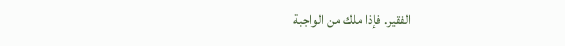الفقير. فإذا ملك من الواجبة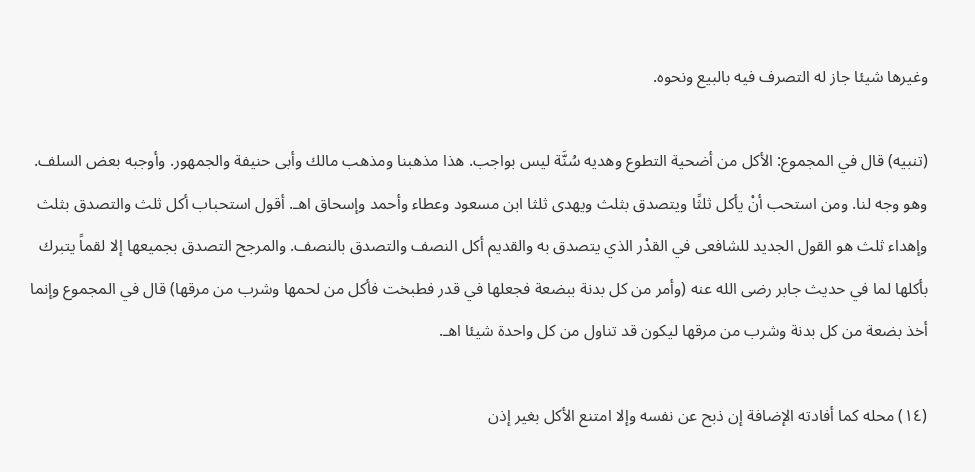وغيرها شيئا جاز له التصرف فيه بالبيع ونحوه.

(تنبيه) قال في المجموع: الأكل من أضحية التطوع وهديه سُنَّة ليس بواجب. هذا مذهبنا ومذهب مالك وأبى حنيفة والجمهور. وأوجبه بعض السلف. وهو وجه لنا. ومن استحب أنْ يأكل ثلثًا ويتصدق بثلث ويهدى ثلثا ابن مسعود وعطاء وأحمد وإسحاق اهـ. أقول استحباب أكل ثلث والتصدق بثلث وإهداء ثلث هو القول الجديد للشافعى في القدْر الذي يتصدق به والقديم أكل النصف والتصدق بالنصف. والمرجح التصدق بجميعها إلا لقماً يتبرك بأكلها لما في حديث جابر رضى الله عنه (وأمر من كل بدنة ببضعة فجعلها في قدر فطبخت فأكل من لحمها وشرب من مرقها) قال في المجموع وإنما أخذ بضعة من كل بدنة وشرب من مرقها ليكون قد تناول من كل واحدة شيئا اهـ.

(١٤) محله كما أفادته الإضافة إن ذبح عن نفسه وإلا امتنع الأكل بغير إذن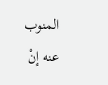المنوب عنه إنْ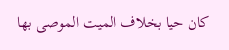كان حيا بخلاف الميت الموصى بها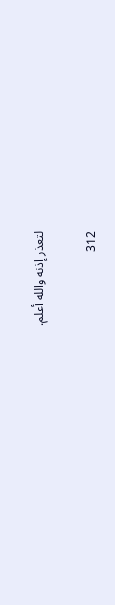لتعذر إذنه والله أعلم.

312